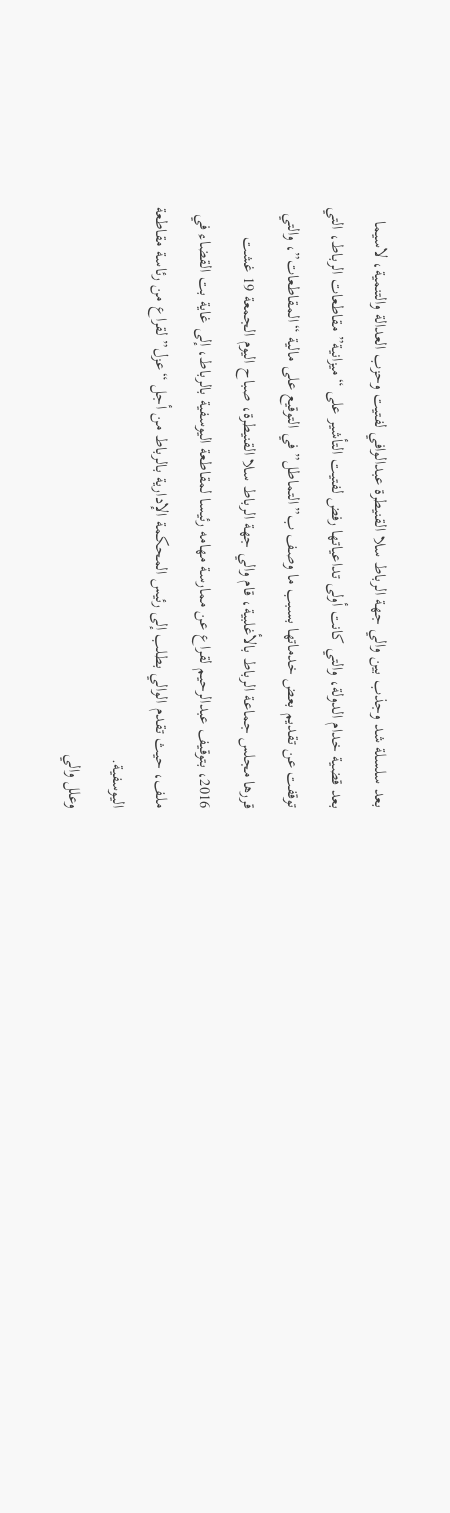بعد سلسلة شد وجذب بين والي جهة الرباط سلا القنيطرة عبدالوافي لفتيت وحزب العدالة والتنمية، لاسيما بعد قضية خدام الدولة، والتي كانت أولى تداعياتها رفض لفتيت التأشير على “ميزانية” مقاطعات الرباط، التي توقفت عن تقديم بعض خدماتها بسبب ما وصف ب”التماطل” في التوقيع على مالية “المقاطعات”، والتي قررها مجلس جماعة الرباط بالأغلبية، قام والي جهة الرباط سلا القنيطرة، صباح اليوم الجمعة 19 غشت 2016، بتوقيف عبدالرحيم لقراع عن ممارسة مهامه رئيسا لمقاطعة اليوسفية بالرباط، إلى غاية بت القضاء في ملف، حيث تقدم الوالي بطلب إلى رئيس المحكمة الإدارية بالرباط من أجل “عزل” لقراع من رئاسة مقاطعة اليوسفية.
وعلل والي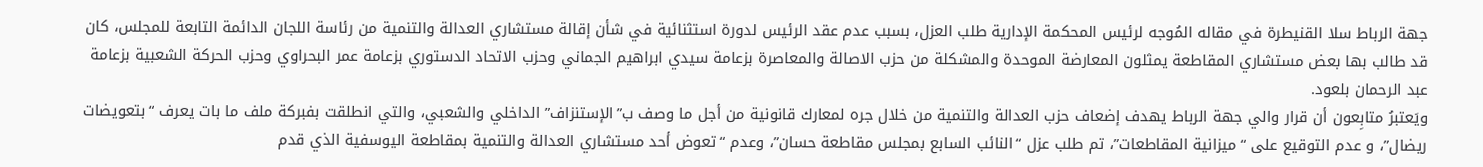جهة الرباط سلا القنيطرة في مقاله المُوجه لرئيس المحكمة الإدارية طلب العزل، بسبب عدم عقد الرئيس لدورة استثنائية في شأن إقالة مستشاري العدالة والتنمية من رئاسة اللجان الدائمة التابعة للمجلس، كان قد طالب بها بعض مستشاري المقاطعة يمثلون المعارضة الموحدة والمشكلة من حزب الاصالة والمعاصرة بزعامة سيدي ابراهيم الجماني وحزب الاتحاد الدستوري بزعامة عمر البحراوي وحزب الحركة الشعبية بزعامة عبد الرحمان بلعود.
ويَعتبرُ متابِعون أن قرار والي جهة الرباط يهدف إضعاف حزب العدالة والتنمية من خلال جره لمعارك قانونية من أجل ما وصف ب”الإستنزاف” الداخلي والشعبي، والتي انطلقت بفبركة ملف ما بات يعرف “بتعويضات ريضال”، و عدم التوقيع على “ميزانية المقاطعات”، تم طلب عزل “النائب السابع بمجلس مقاطعة حسان”، وعدم “تعوض أحد مستشاري العدالة والتنمية بمقاطعة اليوسفية الذي قدم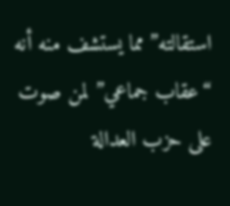استقالته” مما يستشف منه أنه “عقاب جماعي” لمن صوت على حزب العدالة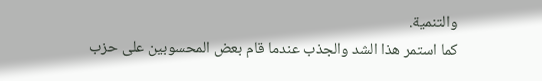والتنمية.
كما استمر هذا الشد والجذب عندما قام بعض المحسوبين على حزب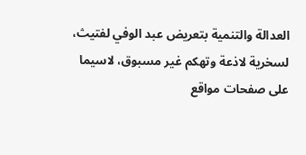العدالة والتنمية بتعريض عبد الوفي لفتيث، لسخرية لاذعة وتهكم غير مسبوق، لاسيما على صفحات مواقع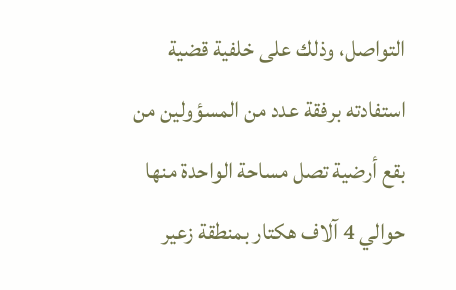التواصل، وذلك على خلفية قضية استفادته برفقة عدد من المسؤولين من بقع أرضية تصل مساحة الواحدة منها حوالي 4 آلاف هكتار بمنطقة زعير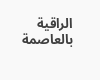الراقية بالعاصمة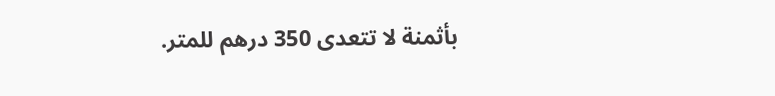بأثمنة لا تتعدى 350 درهم للمتر.